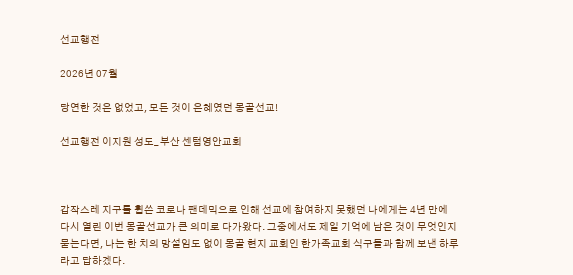선교행전

2026년 07월

당연한 것은 없었고, 모든 것이 은혜였던 몽골선교!

선교행전 이지원 성도_ 부산 센텀영안교회



갑작스레 지구를 휩쓴 코로나 팬데믹으로 인해 선교에 참여하지 못했던 나에게는 4년 만에 다시 열린 이번 몽골선교가 큰 의미로 다가왔다. 그중에서도 제일 기억에 남은 것이 무엇인지 묻는다면, 나는 한 치의 망설임도 없이 몽골 현지 교회인 한가족교회 식구들과 함께 보낸 하루라고 답하겠다.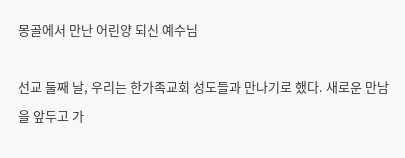몽골에서 만난 어린양 되신 예수님

선교 둘째 날, 우리는 한가족교회 성도들과 만나기로 했다. 새로운 만남을 앞두고 가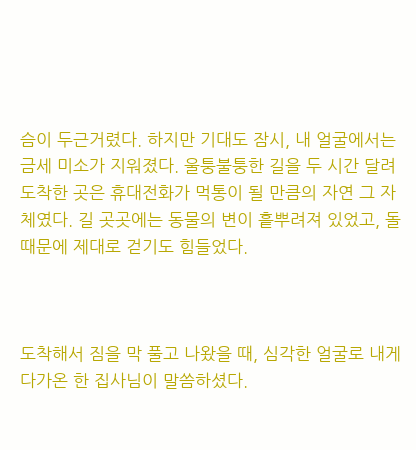슴이 두근거렸다. 하지만 기대도 잠시, 내 얼굴에서는 금세 미소가 지워졌다. 울퉁불퉁한 길을 두 시간 달려 도착한 곳은 휴대전화가 먹통이 될 만큼의 자연 그 자체였다. 길 곳곳에는 동물의 변이 흩뿌려져 있었고, 돌 때문에 제대로 걷기도 힘들었다.



도착해서 짐을 막 풀고 나왔을 때, 심각한 얼굴로 내게 다가온 한 집사님이 말씀하셨다.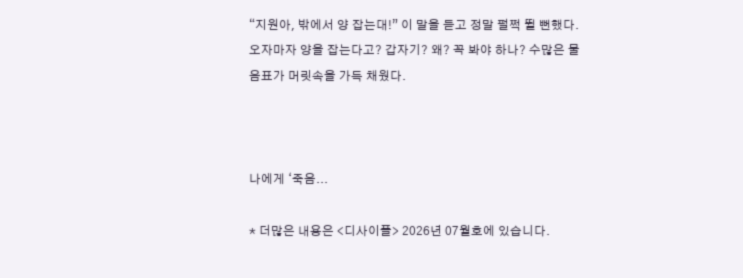“지원아, 밖에서 양 잡는대!” 이 말을 듣고 정말 펄쩍 뛸 뻔했다. 오자마자 양을 잡는다고? 갑자기? 왜? 꼭 봐야 하나? 수많은 물음표가 머릿속을 가득 채웠다.



나에게 ‘죽음...

* 더많은 내용은 <디사이플> 2026년 07월호에 있습니다.